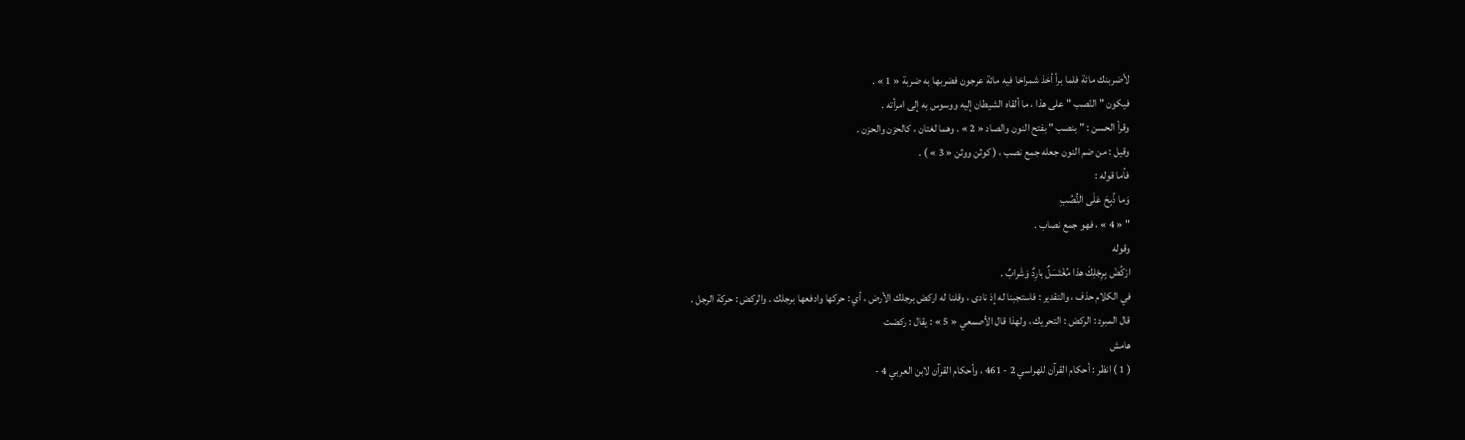لأضربنك مائة فلما برأ أخذ شمراخا فيه مائة عرجون فضربها به ضربة « 1 » .
فيكون " النّصب " على هذا ، ما ألقاه الشيطان إليه ووسوس به إلى امرأته .
وقرأ الحسن : " بنصب " بفتح النون والصاد « 2 » . وهما لغتان ، كالحزن والحزن .
وقيل : من ضم النون جعله جمع نصب ، ( كوثن ووثن « 3 » ) .
فأما قوله :
وَما ذُبِحَ عَلَى النُّصُبِ
" « 4 » ، فهو جمع نصاب .
وقوله
ارْكُضْ بِرِجْلِكَ هذا مُغْتَسَلٌ بارِدٌ وَشَرابٌ .
في الكلام حذف ، والتقدير : فاستجبنا له إذ نادى ، وقلنا له اركض برجلك الأرض ، أي : حركها وادفعها برجلك . والركض : حركة الرجل .
قال المبرد : الركض : التحريك ، ولهذا قال الأصمعي « 5 » : يقال : ركضت
هامش
( 1 ) انظر : أحكام القرآن للهراسي 2 - 461 ، وأحكام القرآن لابن العربي 4 -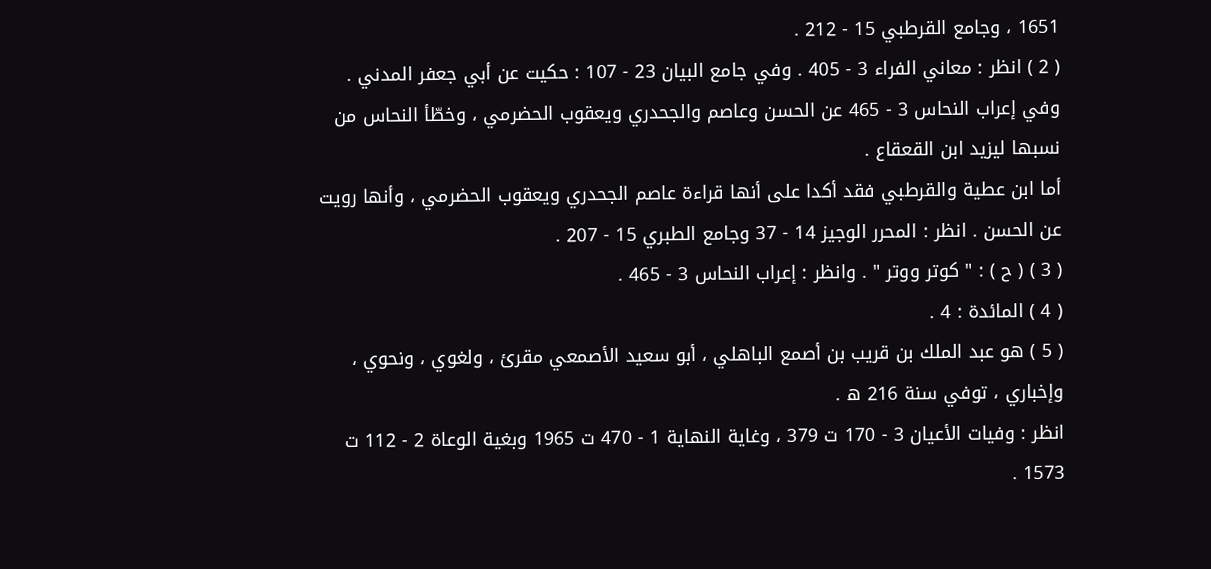1651 ، وجامع القرطبي 15 - 212 .
( 2 ) انظر : معاني الفراء 3 - 405 . وفي جامع البيان 23 - 107 : حكيت عن أبي جعفر المدني . وفي إعراب النحاس 3 - 465 عن الحسن وعاصم والجحدري ويعقوب الحضرمي ، وخطّأ النحاس من نسبها ليزيد ابن القعقاع .
أما ابن عطية والقرطبي فقد أكدا على أنها قراءة عاصم الجحدري ويعقوب الحضرمي ، وأنها رويت عن الحسن . انظر : المحرر الوجيز 14 - 37 وجامع الطبري 15 - 207 .
( 3 ) ( ح ) : " كوتر ووتر " . وانظر : إعراب النحاس 3 - 465 .
( 4 ) المائدة : 4 .
( 5 ) هو عبد الملك بن قريب بن أصمع الباهلي ، أبو سعيد الأصمعي مقرئ ، ولغوي ، ونحوي ، وإخباري ، توفي سنة 216 ه .
انظر : وفيات الأعيان 3 - 170 ت 379 ، وغاية النهاية 1 - 470 ت 1965 وبغية الوعاة 2 - 112 ت 1573 .